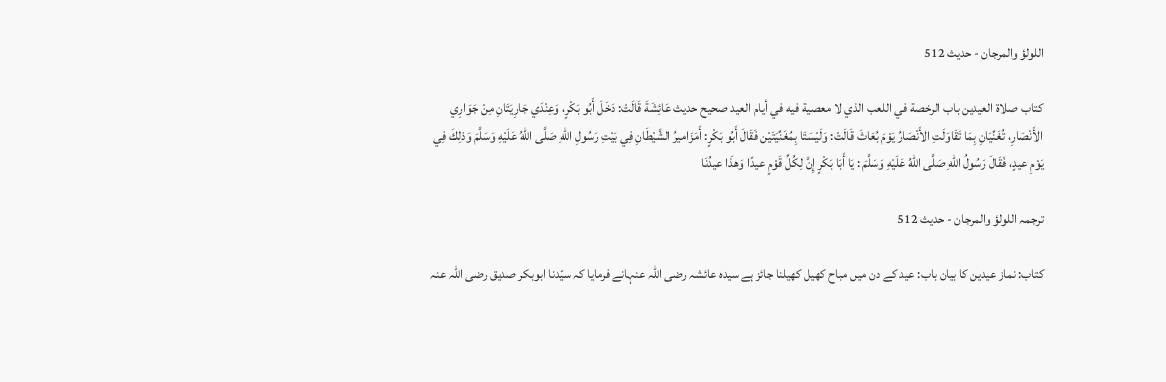اللولؤ والمرجان - حدیث 512

كتاب صلاة العيدين باب الرخصة في اللعب الذي لا معصية فيه في أيام العيد صحيح حديث عَائِشَةَ قَالَتْ: دَخَلَ أَبُو بَكْرٍ، وَعِنْدَي جَارِيَتَانِ مِنْ جَوَارِي الأَنْصَارِ، تُغَنِّيَانِ بِمَا تَقَاوَلَتِ الأَنْصَارُ يَوْمَ بُعَاثَ قَالَتْ: وَلَيْسَتَا بِمُغَنِّيَتَيْن فَقَالَ أَبُو بَكْرٍ: أَمَزَاميرُ الشَّيْطَانِ فِي بَيْتِ رَسُولِ اللهِ صَلَّى اللهُ عَلَيْهِ وَسَلَّمَ وَذلِكَ فِي يَوْمِ عيدٍ، فَقَالَ رَسُولُ اللهِ صَلَّى اللهُ عَلَيْهِ وَسَلَّمَ : يَا أَبَا بَكْرٍ إِنَّ لِكُلِّ قَوْمٍ عيدًا وَهذَا عيدُنَا

ترجمہ اللولؤ والمرجان - حدیث 512

کتاب: نماز عیدین کا بیان باب: عید کے دن میں مباح کھیل کھیلنا جائز ہے سیدہ عائشہ رضی اللہ عنہانے فرمایا کہ سیّدنا ابوبکر صدیق رضی اللہ عنہ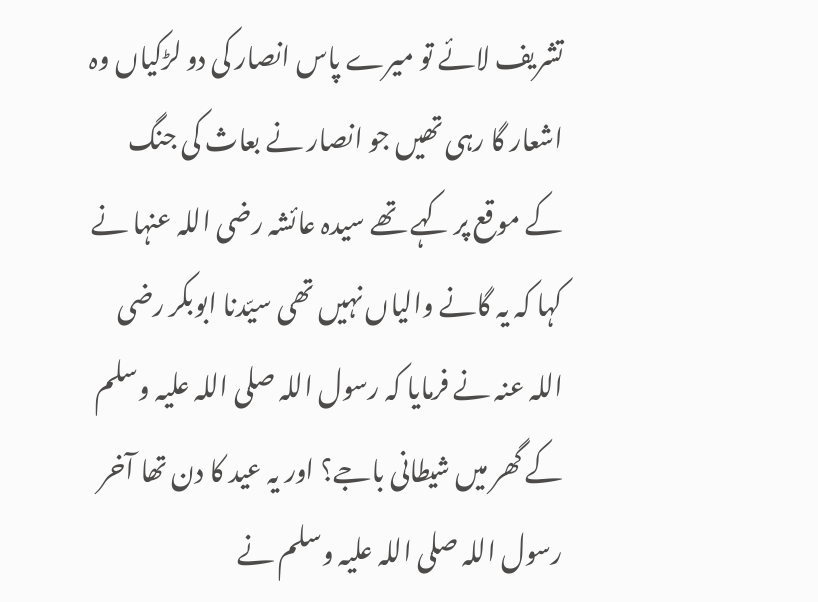تشریف لائے تو میرے پاس انصار کی دو لڑکیاں وہ اشعار گا رہی تھیں جو انصار نے بعاث کی جنگ کے موقع پر کہے تھے سیدہ عائشہ رضی اللہ عنہا نے کہا کہ یہ گانے والیاں نہیں تھی سیّدنا ابوبکر رضی اللہ عنہ نے فرمایا کہ رسول اللہ صلی اللہ علیہ وسلم کے گھر میں شیطانی باجے؟ اور یہ عید کا دن تھا آخر رسول اللہ صلی اللہ علیہ وسلم نے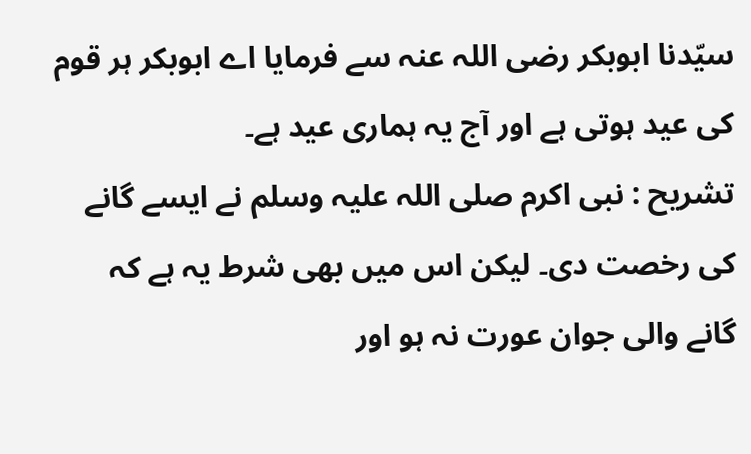سیّدنا ابوبکر رضی اللہ عنہ سے فرمایا اے ابوبکر ہر قوم کی عید ہوتی ہے اور آج یہ ہماری عید ہے۔
تشریح : نبی اکرم صلی اللہ علیہ وسلم نے ایسے گانے کی رخصت دی۔ لیکن اس میں بھی شرط یہ ہے کہ گانے والی جوان عورت نہ ہو اور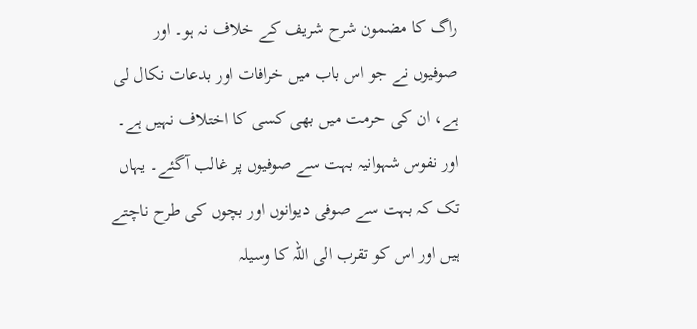راگ کا مضمون شرح شریف کے خلاف نہ ہو۔ اور صوفیوں نے جو اس باب میں خرافات اور بدعات نکال لی ہے، ان کی حرمت میں بھی کسی کا اختلاف نہیں ہے۔ اور نفوس شہوانیہ بہت سے صوفیوں پر غالب آگئے۔ یہاں تک کہ بہت سے صوفی دیوانوں اور بچوں کی طرح ناچتے ہیں اور اس کو تقرب الی اللہ کا وسیلہ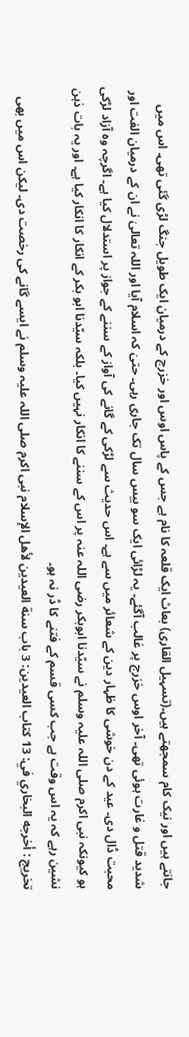جانتے ہیں اور نیک کام سمجھتے ہیں۔(تسہیل القاری) بعاث ایک قلعہ کا نام ہے جس کے پاس اوس اور خزرج کے درمیان ایک طویل جنگ لڑی گئی تھی۔ اس میں شدید قتل و غارت ہوئی تھی۔ آخر اوس خزرج پر غالب آگئے۔ یہ لڑائی ایک سو بیس سال تک جاری رہی۔ حتیٰ کہ اسلام آیا اور اللہ تعالیٰ نے ان کے درمیان الفت اور محبت ڈال دی۔ عید کے دن خوشی کا ظہار دین کے شعائر میں سے ہے۔ اس حدیث سے لڑکی کے گانے کی آواز کے سننے کے جواز پر استدلال کیا ہے۔ اگرچہ وہ آزاد لڑکی ہو کیونکہ نبی اکرم صلی اللہ علیہ وسلم نے سیّدنا ابوبکر رضی اللہ عنہ پر اس کے سننے کا انکار نہیں کیا۔ بلکہ سیّدنا ابو بکر کے انکار کا انکار کیا ہے۔ اور یہ بات ذہن نشین رہے کہ یہ اس وقت ہے جب کسی قسم کے فتنے کا ڈر نہ ہو۔
تخریج : أخرجه البخاري في: 13 كتاب العيدين: 3 باب سنة العيدين لأهل الإسلام نبی اکرم صلی اللہ علیہ وسلم نے ایسے گانے کی رخصت دی۔ لیکن اس میں بھی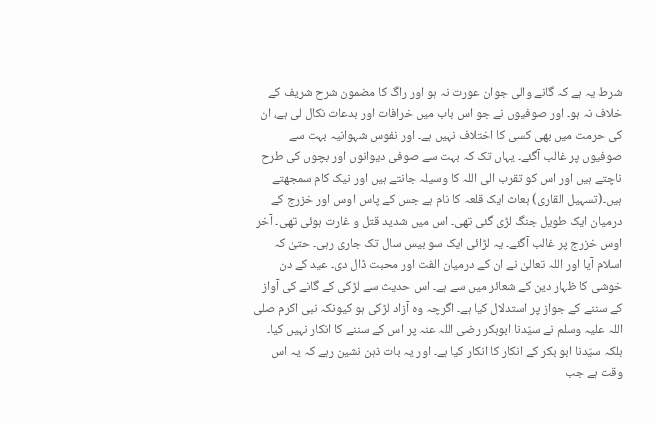شرط یہ ہے کہ گانے والی جوان عورت نہ ہو اور راگ کا مضمون شرح شریف کے خلاف نہ ہو۔ اور صوفیوں نے جو اس باب میں خرافات اور بدعات نکال لی ہے، ان کی حرمت میں بھی کسی کا اختلاف نہیں ہے۔ اور نفوس شہوانیہ بہت سے صوفیوں پر غالب آگئے۔ یہاں تک کہ بہت سے صوفی دیوانوں اور بچوں کی طرح ناچتے ہیں اور اس کو تقرب الی اللہ کا وسیلہ جانتے ہیں اور نیک کام سمجھتے ہیں۔(تسہیل القاری) بعاث ایک قلعہ کا نام ہے جس کے پاس اوس اور خزرج کے درمیان ایک طویل جنگ لڑی گئی تھی۔ اس میں شدید قتل و غارت ہوئی تھی۔ آخر اوس خزرج پر غالب آگئے۔ یہ لڑائی ایک سو بیس سال تک جاری رہی۔ حتیٰ کہ اسلام آیا اور اللہ تعالیٰ نے ان کے درمیان الفت اور محبت ڈال دی۔ عید کے دن خوشی کا ظہار دین کے شعائر میں سے ہے۔ اس حدیث سے لڑکی کے گانے کی آواز کے سننے کے جواز پر استدلال کیا ہے۔ اگرچہ وہ آزاد لڑکی ہو کیونکہ نبی اکرم صلی اللہ علیہ وسلم نے سیّدنا ابوبکر رضی اللہ عنہ پر اس کے سننے کا انکار نہیں کیا۔ بلکہ سیّدنا ابو بکر کے انکار کا انکار کیا ہے۔ اور یہ بات ذہن نشین رہے کہ یہ اس وقت ہے جب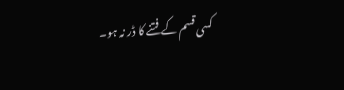کسی قسم کے فتنے کا ڈر نہ ہو۔